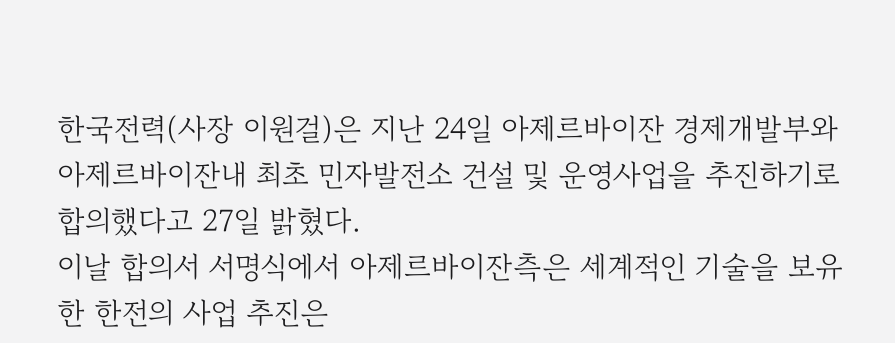한국전력(사장 이원걸)은 지난 24일 아제르바이잔 경제개발부와 아제르바이잔내 최초 민자발전소 건설 및 운영사업을 추진하기로 합의했다고 27일 밝혔다.
이날 합의서 서명식에서 아제르바이잔측은 세계적인 기술을 보유한 한전의 사업 추진은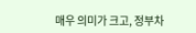매우 의미가 크고, 정부차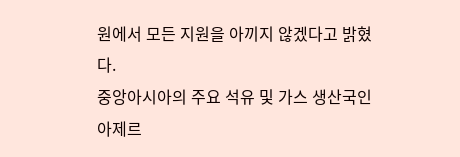원에서 모든 지원을 아끼지 않겠다고 밝혔다.
중앙아시아의 주요 석유 및 가스 생산국인 아제르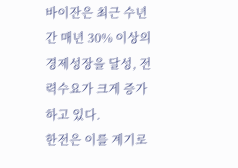바이잔은 최근 수년간 매년 30% 이상의 경제성장을 달성, 전력수요가 크게 증가하고 있다.
한전은 이를 계기로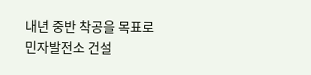내년 중반 착공을 목표로 민자발전소 건설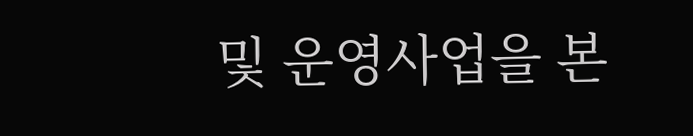및 운영사업을 본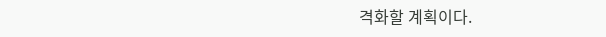격화할 계획이다.